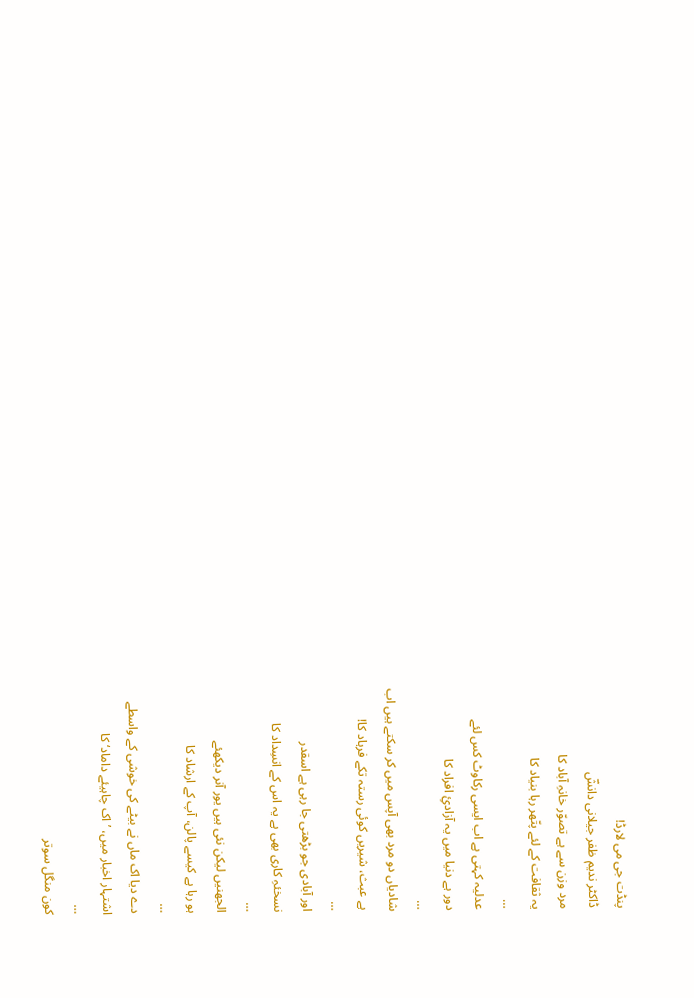پنڈت جی می لارڈ!
ڈاکٹر ندیم ظفر جیلانی دانشؔ
مرد وزن سے ہے تصوّر خانہِ آباد کا
یہ ثقافت کے لئے پتّھر رہا بنیاد کا
…
عدلیہ کہتی ہے اب ایسی رکاوٹ کس لئے
دور ہے دنیا میں یہ آزادئِ افراد کا
…
شادیاں دو مرد بھی آپس میں کر سکتے ہیں اب
ہے عبث، شیریں کوئی رستہ تکے فرہاد کا!
…
اور آبادی جو بڑھتی جا رہی ہے اسقدر
نسخئہِ کاری بھی ہے یہ اس کے انسِداد کا
…
الجھنیں لیکن نئی ہیں یور آنر دیکھئے
ہو رہا ہے کیسے پالن، آپ کے ارشاد کا
…
دے دیا اک ماں نے بیٹے کی خوشی کے واسطے
اشتہار اخبار میں، ’اک چاہیئے داماد‘ کا
…
کون منگل سوتر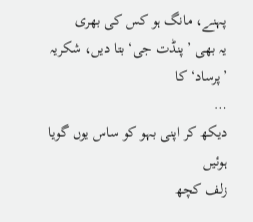پہنے، مانگ ہو کس کی بھری
یہ بھی ’پنڈت جی‘ بتا دیں، شکریہ ’پرساد‘ کا
…
دیکھ کر اپنی بہو کو ساس یوں گویا ہوئیں
زلف کچھ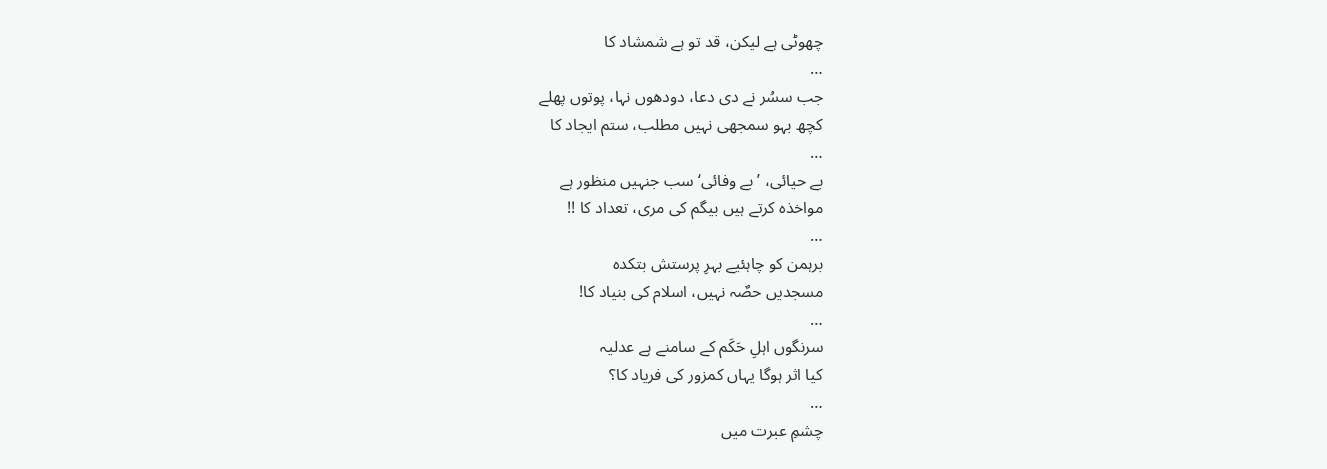چھوٹی ہے لیکن، قد تو ہے شمشاد کا
…
جب سسُر نے دی دعا، دودھوں نہا، پوتوں پھلے
کچھ بہو سمجھی نہیں مطلب، ستم ایجاد کا
…
بے حیائی، ’ بے وفائی‘ سب جنہیں منظور ہے
مواخذہ کرتے ہیں بیگم کی مری، تعداد کا !!
…
برہمن کو چاہئیے بہرِ پرستش بتکدہ
مسجدیں حصٌہ نہیں، اسلام کی بنیاد کا!
…
سرنگوں اہلِ حَکَم کے سامنے ہے عدلیہ
کیا اثر ہوگا یہاں کمزور کی فریاد کا؟
…
چشمِ عبرت میں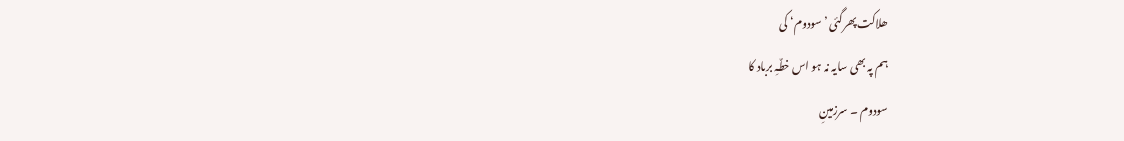ھلاکت پھرگئی ’سودوم‘ کی
ہم پہ بھی سایہ نہ ہو اس خطٌہِ برباد کا
سودوم ۔ سرزمینِ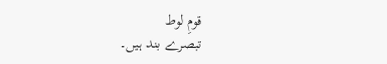قومِ لوط
تبصرے بند ہیں۔